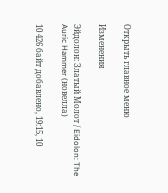Открыть главное меню

Изменения

Эйдолон: Златый Молот / Eidolon: The Auric Hammer (новелла)

10 426 байт добавлено, 19:15, 10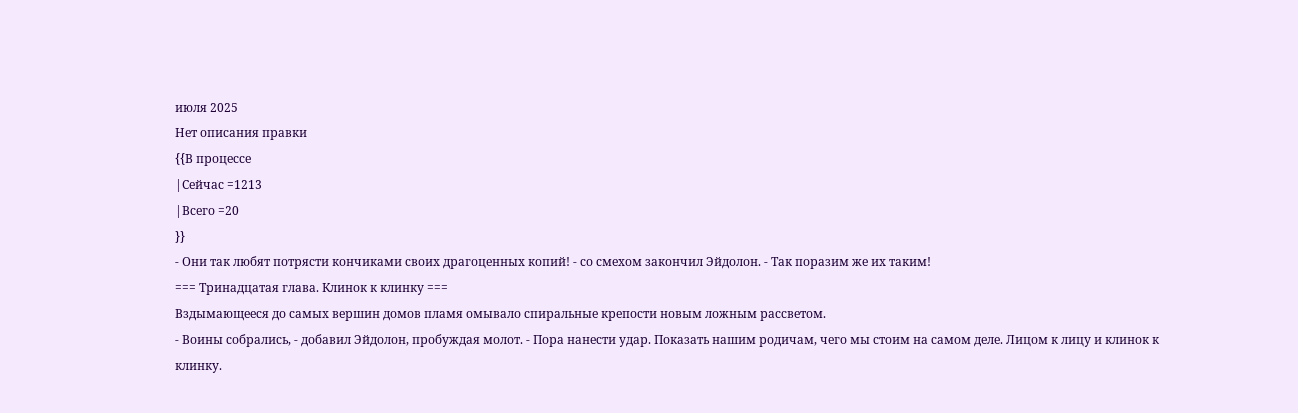июля 2025
Нет описания правки
{{В процессе
|Сейчас =1213
|Всего =20
}}
- Они так любят потрясти кончиками своих драгоценных копий! - со смехом закончил Эйдолон. - Так поразим же их таким!
=== Тринадцатая глава. Клинок к клинку ===
Вздымающееся до самых вершин домов пламя омывало спиральные крепости новым ложным рассветом.
- Воины собрались, - добавил Эйдолон, пробуждая молот. - Пора нанести удар. Показать нашим родичам, чего мы стоим на самом деле. Лицом к лицу и клинок к клинку.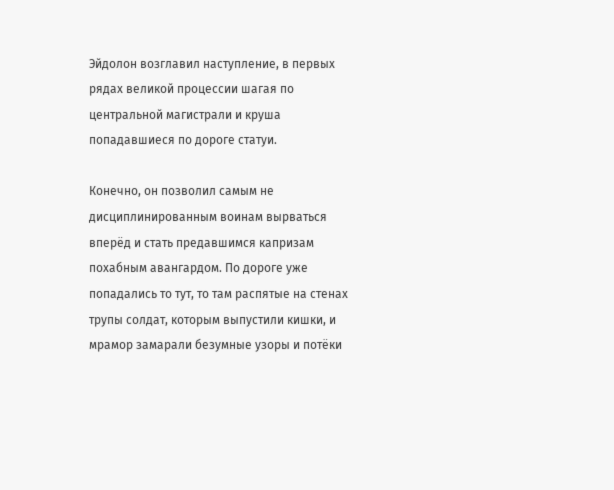Эйдолон возглавил наступление, в первых рядах великой процессии шагая по центральной магистрали и круша попадавшиеся по дороге статуи.

Конечно, он позволил самым не дисциплинированным воинам вырваться вперёд и стать предавшимся капризам похабным авангардом. По дороге уже попадались то тут, то там распятые на стенах трупы солдат, которым выпустили кишки, и мрамор замарали безумные узоры и потёки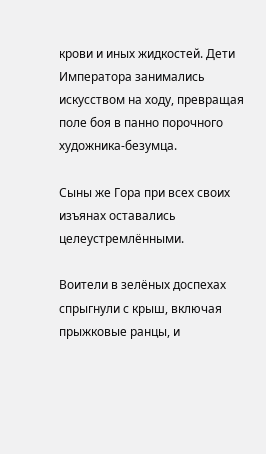крови и иных жидкостей. Дети Императора занимались искусством на ходу, превращая поле боя в панно порочного художника-безумца.

Сыны же Гора при всех своих изъянах оставались целеустремлёнными.

Воители в зелёных доспехах спрыгнули с крыш, включая прыжковые ранцы, и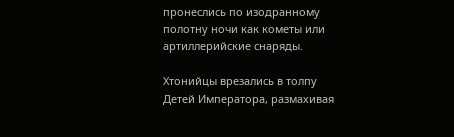пронеслись по изодранному полотну ночи как кометы или артиллерийские снаряды.

Хтонийцы врезались в толпу Детей Императора, размахивая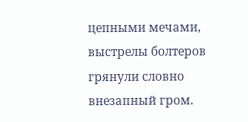цепными мечами, выстрелы болтеров грянули словно внезапный гром.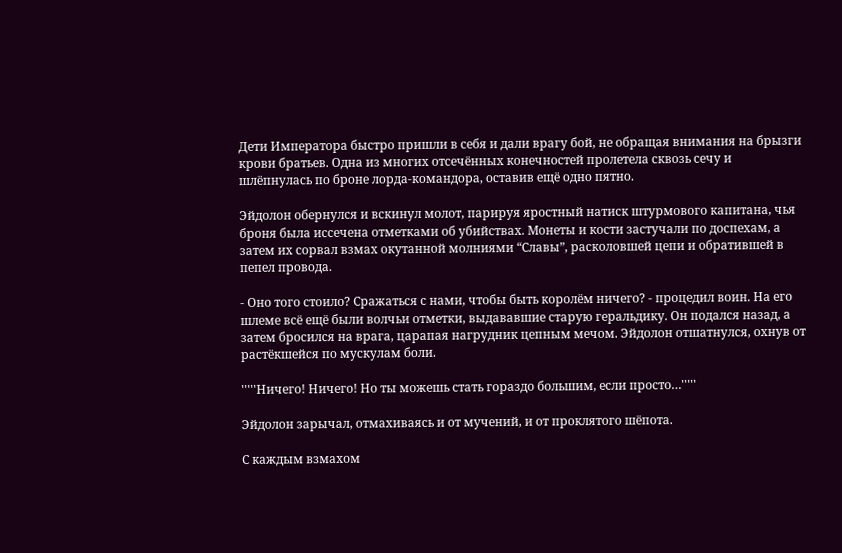Дети Императора быстро пришли в себя и дали врагу бой, не обращая внимания на брызги крови братьев. Одна из многих отсечённых конечностей пролетела сквозь сечу и шлёпнулась по броне лорда-командора, оставив ещё одно пятно.

Эйдолон обернулся и вскинул молот, парируя яростный натиск штурмового капитана, чья броня была иссечена отметками об убийствах. Монеты и кости застучали по доспехам, а затем их сорвал взмах окутанной молниями “Славы”, расколовшей цепи и обратившей в пепел провода.

- Оно того стоило? Сражаться с нами, чтобы быть королём ничего? - процедил воин. На его шлеме всё ещё были волчьи отметки, выдававшие старую геральдику. Он подался назад, а затем бросился на врага, царапая нагрудник цепным мечом. Эйдолон отшатнулся, охнув от растёкшейся по мускулам боли.

'''''Ничего! Ничего! Но ты можешь стать гораздо большим, если просто…'''''

Эйдолон зарычал, отмахиваясь и от мучений, и от проклятого шёпота.

С каждым взмахом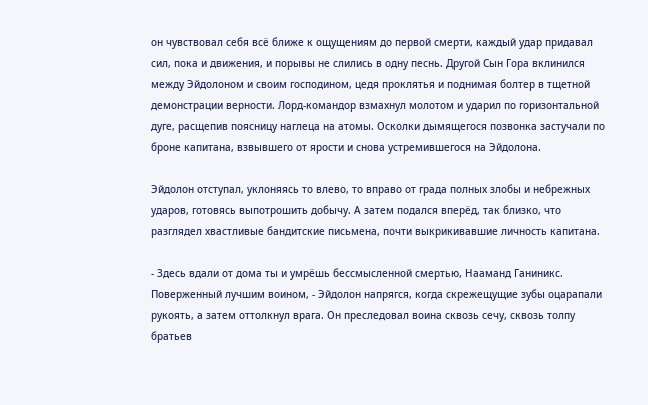он чувствовал себя всё ближе к ощущениям до первой смерти, каждый удар придавал сил, пока и движения, и порывы не слились в одну песнь. Другой Сын Гора вклинился между Эйдолоном и своим господином, цедя проклятья и поднимая болтер в тщетной демонстрации верности. Лорд-командор взмахнул молотом и ударил по горизонтальной дуге, расщепив поясницу наглеца на атомы. Осколки дымящегося позвонка застучали по броне капитана, взвывшего от ярости и снова устремившегося на Эйдолона.

Эйдолон отступал, уклоняясь то влево, то вправо от града полных злобы и небрежных ударов, готовясь выпотрошить добычу. А затем подался вперёд, так близко, что разглядел хвастливые бандитские письмена, почти выкрикивавшие личность капитана.

- Здесь вдали от дома ты и умрёшь бессмысленной смертью, Нааманд Ганиникс. Поверженный лучшим воином, - Эйдолон напрягся, когда скрежещущие зубы оцарапали рукоять, а затем оттолкнул врага. Он преследовал воина сквозь сечу, сквозь толпу братьев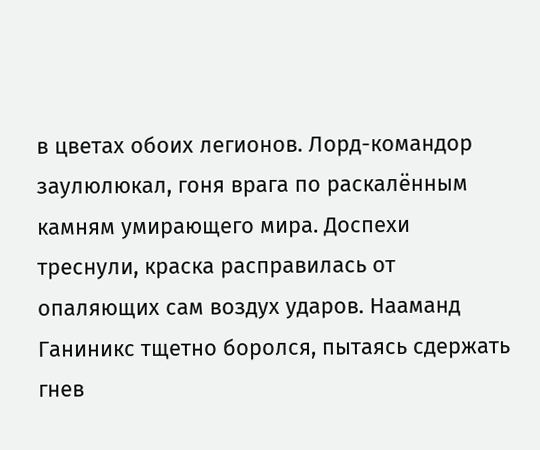в цветах обоих легионов. Лорд-командор заулюлюкал, гоня врага по раскалённым камням умирающего мира. Доспехи треснули, краска расправилась от опаляющих сам воздух ударов. Нааманд Ганиникс тщетно боролся, пытаясь сдержать гнев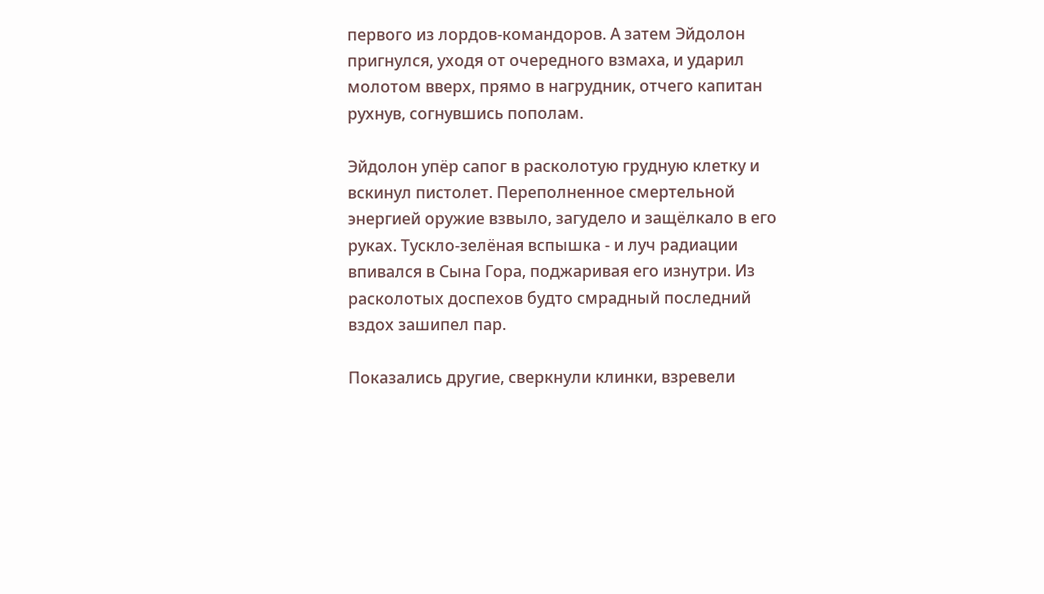первого из лордов-командоров. А затем Эйдолон пригнулся, уходя от очередного взмаха, и ударил молотом вверх, прямо в нагрудник, отчего капитан рухнув, согнувшись пополам.

Эйдолон упёр сапог в расколотую грудную клетку и вскинул пистолет. Переполненное смертельной энергией оружие взвыло, загудело и защёлкало в его руках. Тускло-зелёная вспышка - и луч радиации впивался в Сына Гора, поджаривая его изнутри. Из расколотых доспехов будто смрадный последний вздох зашипел пар.

Показались другие, сверкнули клинки, взревели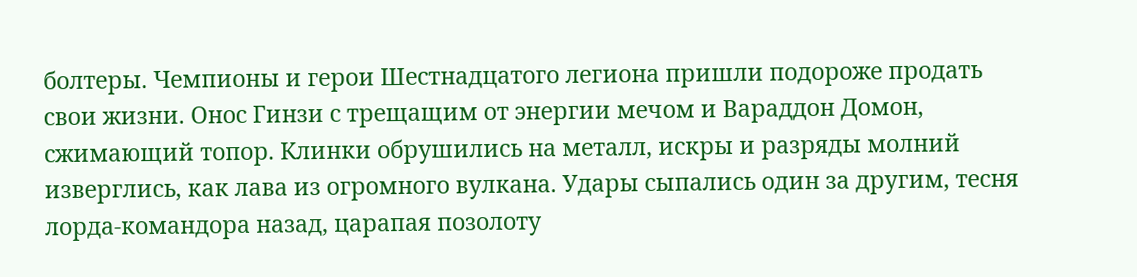болтеры. Чемпионы и герои Шестнадцатого легиона пришли подороже продать свои жизни. Онос Гинзи с трещащим от энергии мечом и Вараддон Домон, сжимающий топор. Клинки обрушились на металл, искры и разряды молний изверглись, как лава из огромного вулкана. Удары сыпались один за другим, тесня лорда-командора назад, царапая позолоту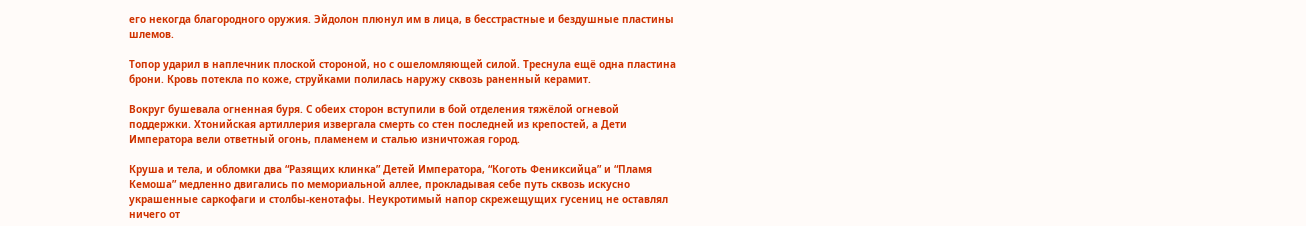его некогда благородного оружия. Эйдолон плюнул им в лица, в бесстрастные и бездушные пластины шлемов.

Топор ударил в наплечник плоской стороной, но с ошеломляющей силой. Треснула ещё одна пластина брони. Кровь потекла по коже, струйками полилась наружу сквозь раненный керамит.

Вокруг бушевала огненная буря. С обеих сторон вступили в бой отделения тяжёлой огневой поддержки. Хтонийская артиллерия извергала смерть со стен последней из крепостей, а Дети Императора вели ответный огонь, пламенем и сталью изничтожая город.

Круша и тела, и обломки два “Разящих клинка” Детей Императора, “Коготь Фениксийца” и “Пламя Кемоша” медленно двигались по мемориальной аллее, прокладывая себе путь сквозь искусно украшенные саркофаги и столбы-кенотафы. Неукротимый напор скрежещущих гусениц не оставлял ничего от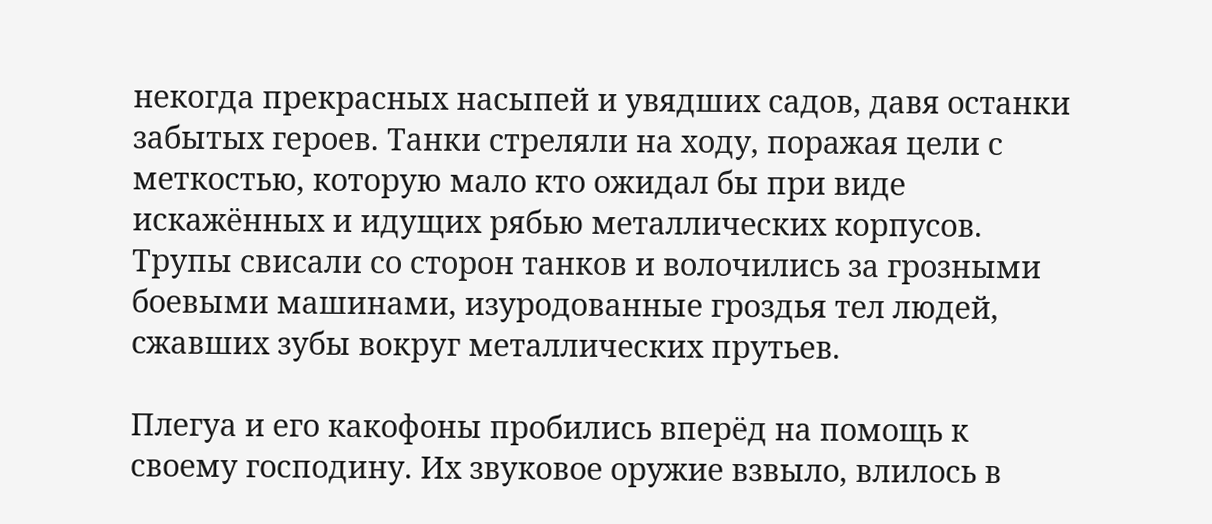некогда прекрасных насыпей и увядших садов, давя останки забытых героев. Танки стреляли на ходу, поражая цели с меткостью, которую мало кто ожидал бы при виде искажённых и идущих рябью металлических корпусов. Трупы свисали со сторон танков и волочились за грозными боевыми машинами, изуродованные гроздья тел людей, сжавших зубы вокруг металлических прутьев.

Плегуа и его какофоны пробились вперёд на помощь к своему господину. Их звуковое оружие взвыло, влилось в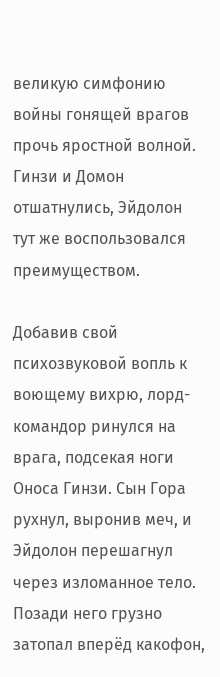великую симфонию войны гонящей врагов прочь яростной волной. Гинзи и Домон отшатнулись, Эйдолон тут же воспользовался преимуществом.

Добавив свой психозвуковой вопль к воющему вихрю, лорд-командор ринулся на врага, подсекая ноги Оноса Гинзи. Сын Гора рухнул, выронив меч, и Эйдолон перешагнул через изломанное тело. Позади него грузно затопал вперёд какофон,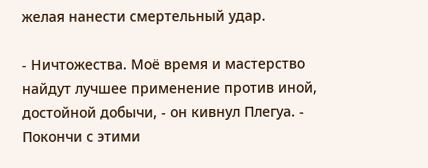желая нанести смертельный удар.

- Ничтожества. Моё время и мастерство найдут лучшее применение против иной, достойной добычи, - он кивнул Плегуа. - Покончи с этими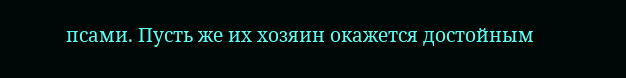псами. Пусть же их хозяин окажется достойным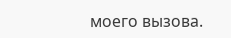моего вызова.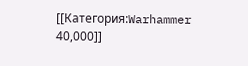[[Категория:Warhammer 40,000]]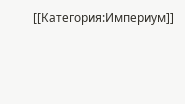[[Категория:Империум]]